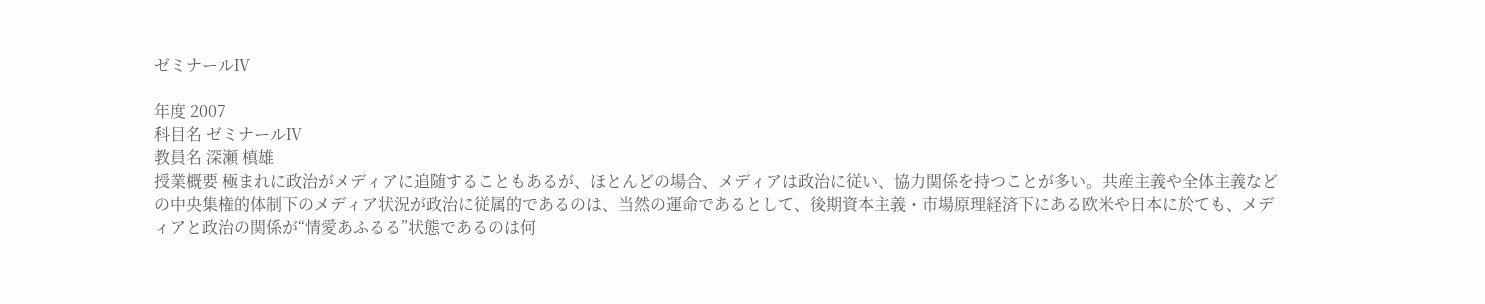ゼミナールⅣ

年度 2007
科目名 ゼミナールⅣ
教員名 深瀬 槙雄
授業概要 極まれに政治がメディアに追随することもあるが、ほとんどの場合、メディアは政治に従い、協力関係を持つことが多い。共産主義や全体主義などの中央集権的体制下のメディア状況が政治に従属的であるのは、当然の運命であるとして、後期資本主義・市場原理経済下にある欧米や日本に於ても、メディアと政治の関係が“情愛あふるる”状態であるのは何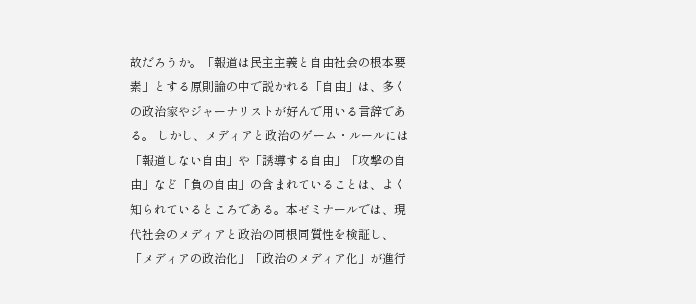故だろうか。「報道は民主主義と自由社会の根本要素」とする原則論の中で説かれる「自由」は、多くの政治家やジャーナリストが好んで用いる言辞である。 しかし、メディアと政治のゲーム・ルールには「報道しない自由」や「誘導する自由」「攻撃の自由」など「負の自由」の含まれていることは、よく知られているところである。本ゼミナールでは、現代社会のメディアと政治の同根同質性を検証し、「メディアの政治化」「政治のメディア化」が進行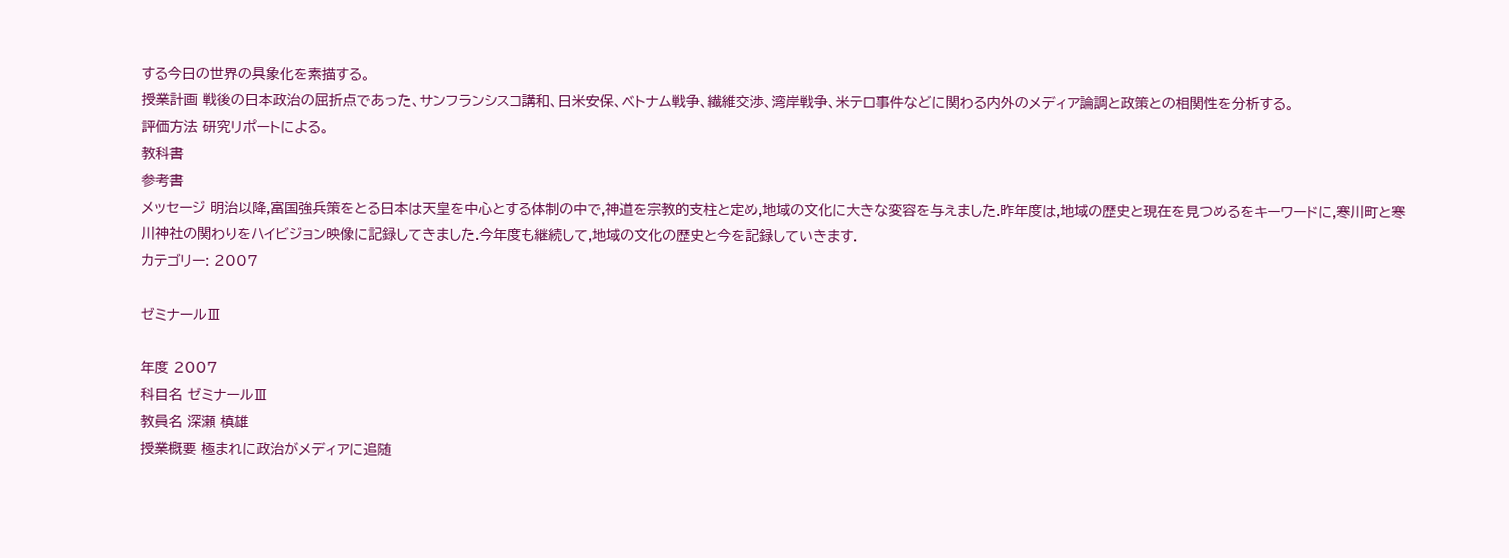する今日の世界の具象化を素描する。
授業計画 戦後の日本政治の屈折点であった、サンフランシスコ講和、日米安保、ベトナム戦争、繊維交渉、湾岸戦争、米テロ事件などに関わる内外のメディア論調と政策との相関性を分析する。
評価方法 研究リポートによる。
教科書
参考書
メッセージ 明治以降,富国強兵策をとる日本は天皇を中心とする体制の中で,神道を宗教的支柱と定め,地域の文化に大きな変容を与えました.昨年度は,地域の歴史と現在を見つめるをキーワードに,寒川町と寒川神社の関わりをハイビジョン映像に記録してきました.今年度も継続して,地域の文化の歴史と今を記録していきます.
カテゴリー: 2007

ゼミナールⅢ

年度 2007
科目名 ゼミナールⅢ
教員名 深瀬 槙雄
授業概要 極まれに政治がメディアに追随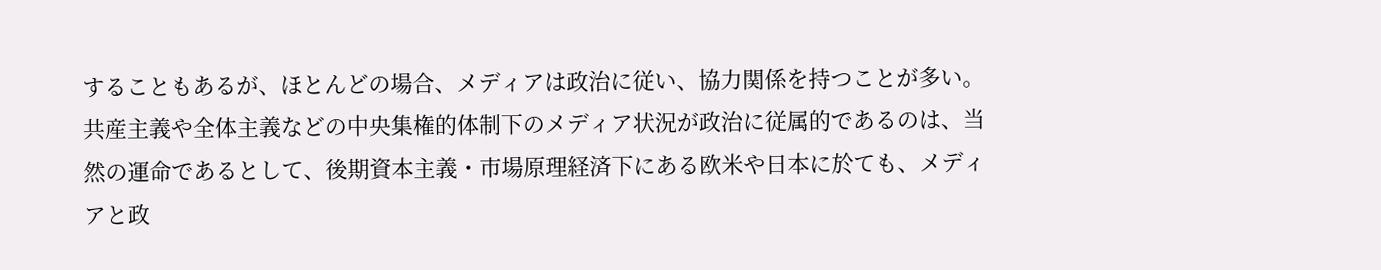することもあるが、ほとんどの場合、メディアは政治に従い、協力関係を持つことが多い。共産主義や全体主義などの中央集権的体制下のメディア状況が政治に従属的であるのは、当然の運命であるとして、後期資本主義・市場原理経済下にある欧米や日本に於ても、メディアと政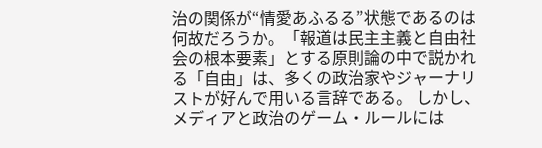治の関係が“情愛あふるる”状態であるのは何故だろうか。「報道は民主主義と自由社会の根本要素」とする原則論の中で説かれる「自由」は、多くの政治家やジャーナリストが好んで用いる言辞である。 しかし、メディアと政治のゲーム・ルールには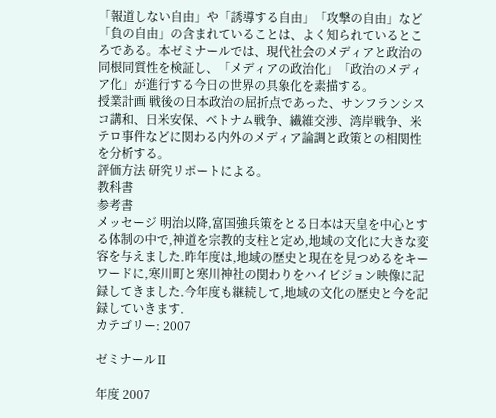「報道しない自由」や「誘導する自由」「攻撃の自由」など「負の自由」の含まれていることは、よく知られているところである。本ゼミナールでは、現代社会のメディアと政治の同根同質性を検証し、「メディアの政治化」「政治のメディア化」が進行する今日の世界の具象化を素描する。
授業計画 戦後の日本政治の屈折点であった、サンフランシスコ講和、日米安保、ベトナム戦争、繊維交渉、湾岸戦争、米テロ事件などに関わる内外のメディア論調と政策との相関性を分析する。
評価方法 研究リポートによる。
教科書
参考書
メッセージ 明治以降,富国強兵策をとる日本は天皇を中心とする体制の中で,神道を宗教的支柱と定め,地域の文化に大きな変容を与えました.昨年度は,地域の歴史と現在を見つめるをキーワードに,寒川町と寒川神社の関わりをハイビジョン映像に記録してきました.今年度も継続して,地域の文化の歴史と今を記録していきます.
カテゴリー: 2007

ゼミナールⅡ

年度 2007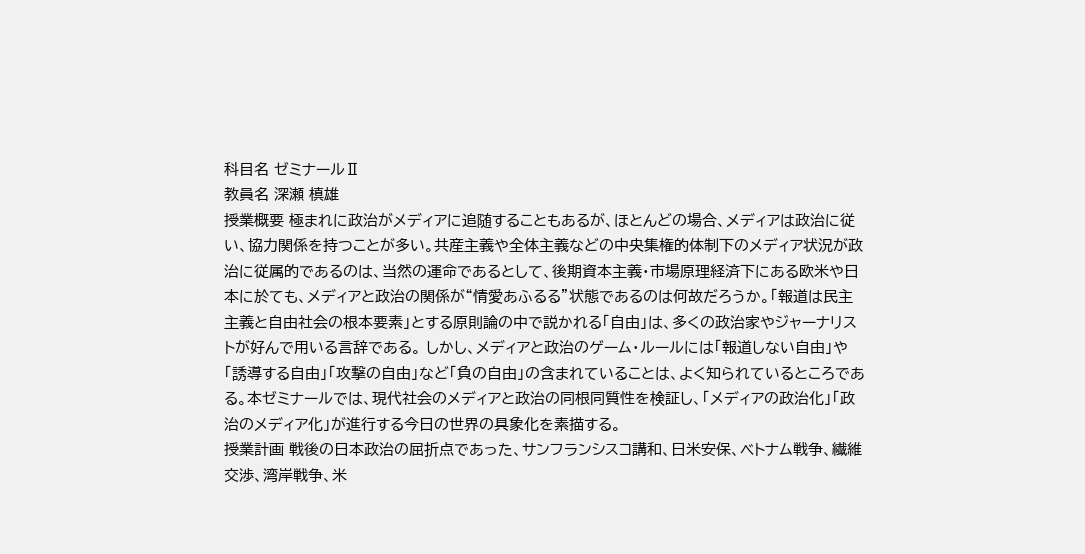科目名 ゼミナールⅡ
教員名 深瀬 槙雄
授業概要 極まれに政治がメディアに追随することもあるが、ほとんどの場合、メディアは政治に従い、協力関係を持つことが多い。共産主義や全体主義などの中央集権的体制下のメディア状況が政治に従属的であるのは、当然の運命であるとして、後期資本主義・市場原理経済下にある欧米や日本に於ても、メディアと政治の関係が“情愛あふるる”状態であるのは何故だろうか。「報道は民主主義と自由社会の根本要素」とする原則論の中で説かれる「自由」は、多くの政治家やジャーナリストが好んで用いる言辞である。 しかし、メディアと政治のゲーム・ルールには「報道しない自由」や「誘導する自由」「攻撃の自由」など「負の自由」の含まれていることは、よく知られているところである。本ゼミナールでは、現代社会のメディアと政治の同根同質性を検証し、「メディアの政治化」「政治のメディア化」が進行する今日の世界の具象化を素描する。
授業計画 戦後の日本政治の屈折点であった、サンフランシスコ講和、日米安保、ベトナム戦争、繊維交渉、湾岸戦争、米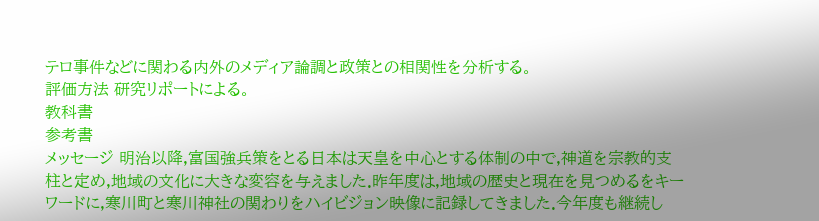テロ事件などに関わる内外のメディア論調と政策との相関性を分析する。
評価方法 研究リポートによる。
教科書
参考書
メッセージ 明治以降,富国強兵策をとる日本は天皇を中心とする体制の中で,神道を宗教的支柱と定め,地域の文化に大きな変容を与えました.昨年度は,地域の歴史と現在を見つめるをキーワードに,寒川町と寒川神社の関わりをハイビジョン映像に記録してきました.今年度も継続し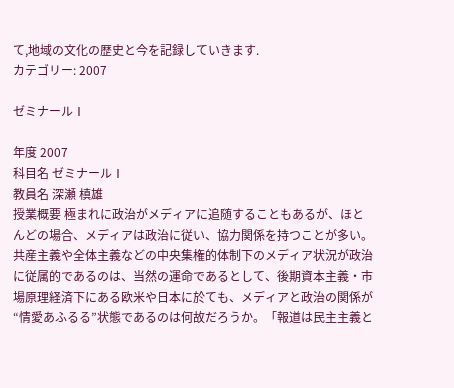て,地域の文化の歴史と今を記録していきます.
カテゴリー: 2007

ゼミナールⅠ

年度 2007
科目名 ゼミナールⅠ
教員名 深瀬 槙雄
授業概要 極まれに政治がメディアに追随することもあるが、ほとんどの場合、メディアは政治に従い、協力関係を持つことが多い。共産主義や全体主義などの中央集権的体制下のメディア状況が政治に従属的であるのは、当然の運命であるとして、後期資本主義・市場原理経済下にある欧米や日本に於ても、メディアと政治の関係が“情愛あふるる”状態であるのは何故だろうか。「報道は民主主義と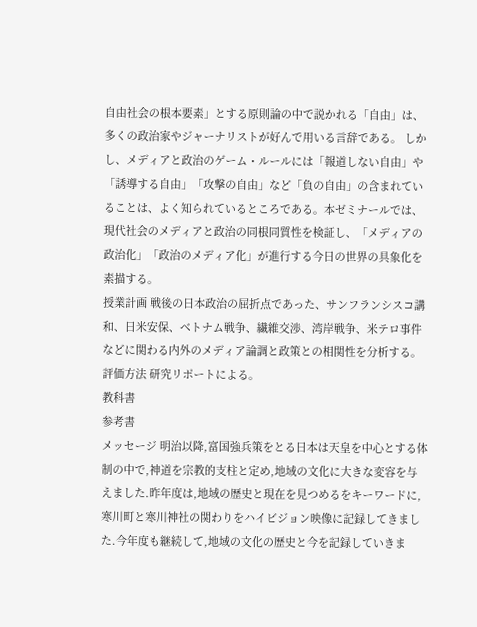自由社会の根本要素」とする原則論の中で説かれる「自由」は、多くの政治家やジャーナリストが好んで用いる言辞である。 しかし、メディアと政治のゲーム・ルールには「報道しない自由」や「誘導する自由」「攻撃の自由」など「負の自由」の含まれていることは、よく知られているところである。本ゼミナールでは、現代社会のメディアと政治の同根同質性を検証し、「メディアの政治化」「政治のメディア化」が進行する今日の世界の具象化を素描する。
授業計画 戦後の日本政治の屈折点であった、サンフランシスコ講和、日米安保、ベトナム戦争、繊維交渉、湾岸戦争、米テロ事件などに関わる内外のメディア論調と政策との相関性を分析する。
評価方法 研究リポートによる。
教科書
参考書
メッセージ 明治以降,富国強兵策をとる日本は天皇を中心とする体制の中で,神道を宗教的支柱と定め,地域の文化に大きな変容を与えました.昨年度は,地域の歴史と現在を見つめるをキーワードに,寒川町と寒川神社の関わりをハイビジョン映像に記録してきました.今年度も継続して,地域の文化の歴史と今を記録していきま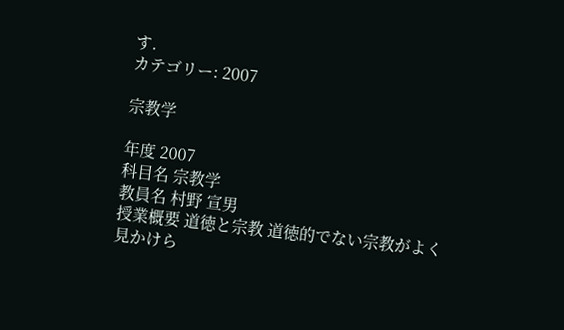す.
カテゴリー: 2007

宗教学

年度 2007
科目名 宗教学
教員名 村野 宣男
授業概要 道徳と宗教 道徳的でない宗教がよく見かけら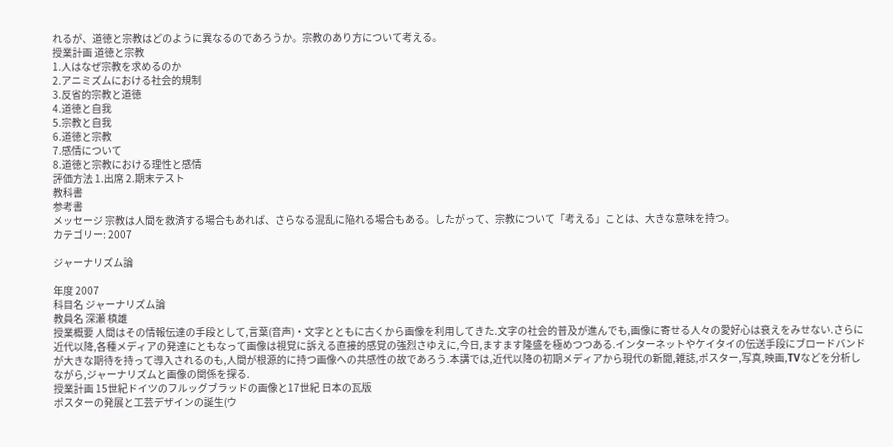れるが、道徳と宗教はどのように異なるのであろうか。宗教のあり方について考える。
授業計画 道徳と宗教
1.人はなぜ宗教を求めるのか
2.アニミズムにおける社会的規制
3.反省的宗教と道徳
4.道徳と自我
5.宗教と自我
6.道徳と宗教
7.感情について
8.道徳と宗教における理性と感情
評価方法 1.出席 2.期末テスト
教科書
参考書
メッセージ 宗教は人間を救済する場合もあれば、さらなる混乱に陥れる場合もある。したがって、宗教について「考える」ことは、大きな意味を持つ。
カテゴリー: 2007

ジャーナリズム論

年度 2007
科目名 ジャーナリズム論
教員名 深瀬 槙雄
授業概要 人間はその情報伝達の手段として,言葉(音声)・文字とともに古くから画像を利用してきた.文字の社会的普及が進んでも,画像に寄せる人々の愛好心は衰えをみせない.さらに近代以降,各種メディアの発達にともなって画像は視覚に訴える直接的感覚の強烈さゆえに,今日,ますます隆盛を極めつつある.インターネットやケイタイの伝送手段にブロードバンドが大きな期待を持って導入されるのも,人間が根源的に持つ画像への共感性の故であろう.本講では,近代以降の初期メディアから現代の新聞,雑誌,ポスター,写真,映画,TVなどを分析しながら,ジャーナリズムと画像の関係を探る.
授業計画 15世紀ドイツのフルッグブラッドの画像と17世紀 日本の瓦版
ポスターの発展と工芸デザインの誕生(ウ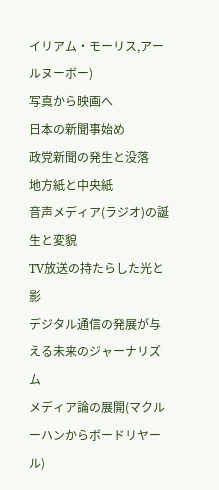イリアム・モーリス,アールヌーボー)
写真から映画へ
日本の新聞事始め
政党新聞の発生と没落
地方紙と中央紙
音声メディア(ラジオ)の誕生と変貌
TV放送の持たらした光と影
デジタル通信の発展が与える未来のジャーナリズム
メディア論の展開(マクルーハンからボードリヤール)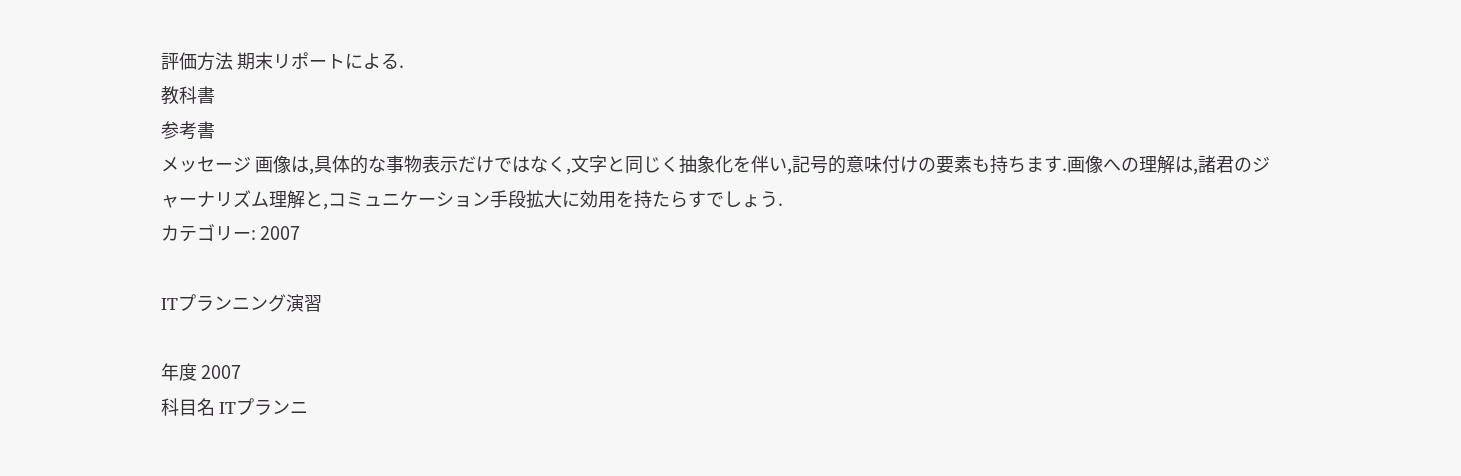評価方法 期末リポートによる.
教科書
参考書
メッセージ 画像は,具体的な事物表示だけではなく,文字と同じく抽象化を伴い,記号的意味付けの要素も持ちます.画像への理解は,諸君のジャーナリズム理解と,コミュニケーション手段拡大に効用を持たらすでしょう.
カテゴリー: 2007

ITプランニング演習

年度 2007
科目名 ITプランニ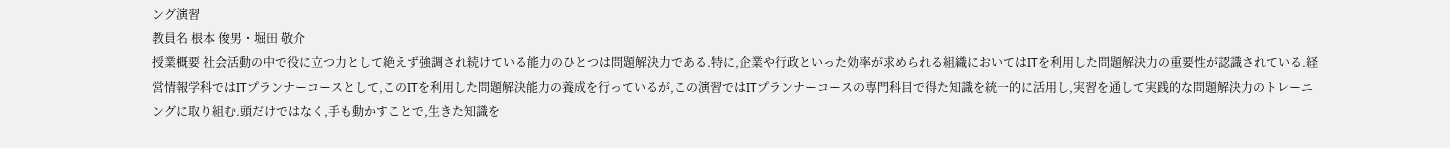ング演習
教員名 根本 俊男・堀田 敬介
授業概要 社会活動の中で役に立つ力として絶えず強調され続けている能力のひとつは問題解決力である.特に,企業や行政といった効率が求められる組織においてはITを利用した問題解決力の重要性が認識されている.経営情報学科ではITプランナーコースとして,このITを利用した問題解決能力の養成を行っているが,この演習ではITプランナーコースの専門科目で得た知識を統一的に活用し,実習を通して実践的な問題解決力のトレーニングに取り組む.頭だけではなく,手も動かすことで,生きた知識を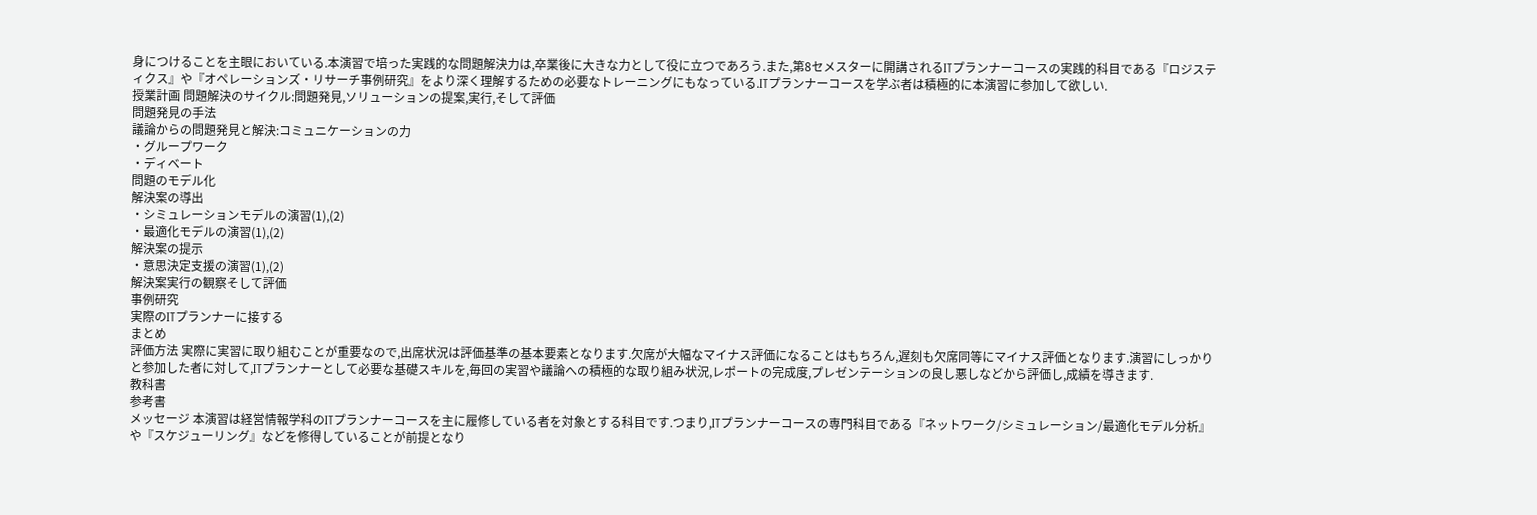身につけることを主眼においている.本演習で培った実践的な問題解決力は,卒業後に大きな力として役に立つであろう.また,第8セメスターに開講されるITプランナーコースの実践的科目である『ロジスティクス』や『オペレーションズ・リサーチ事例研究』をより深く理解するための必要なトレーニングにもなっている.ITプランナーコースを学ぶ者は積極的に本演習に参加して欲しい.
授業計画 問題解決のサイクル:問題発見,ソリューションの提案,実行,そして評価
問題発見の手法
議論からの問題発見と解決:コミュニケーションの力
・グループワーク
・ディベート
問題のモデル化
解決案の導出
・シミュレーションモデルの演習(1),(2)
・最適化モデルの演習(1),(2)
解決案の提示
・意思決定支援の演習(1),(2)
解決案実行の観察そして評価
事例研究
実際のITプランナーに接する
まとめ
評価方法 実際に実習に取り組むことが重要なので,出席状況は評価基準の基本要素となります.欠席が大幅なマイナス評価になることはもちろん,遅刻も欠席同等にマイナス評価となります.演習にしっかりと参加した者に対して,ITプランナーとして必要な基礎スキルを,毎回の実習や議論への積極的な取り組み状況,レポートの完成度,プレゼンテーションの良し悪しなどから評価し,成績を導きます.
教科書
参考書
メッセージ 本演習は経営情報学科のITプランナーコースを主に履修している者を対象とする科目です.つまり,ITプランナーコースの専門科目である『ネットワーク/シミュレーション/最適化モデル分析』や『スケジューリング』などを修得していることが前提となり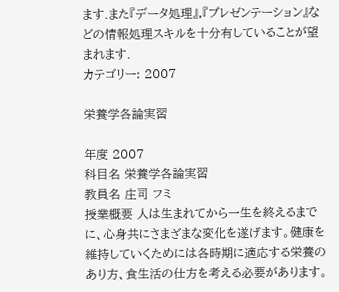ます.また『データ処理』,『プレゼンテーション』などの情報処理スキルを十分有していることが望まれます.
カテゴリー: 2007

栄養学各論実習

年度 2007
科目名 栄養学各論実習
教員名 庄司 フミ
授業概要 人は生まれてから一生を終えるまでに、心身共にさまざまな変化を遂げます。健康を維持していくためには各時期に適応する栄養のあり方、食生活の仕方を考える必要があります。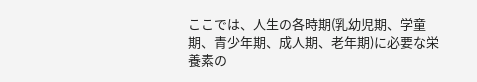ここでは、人生の各時期(乳幼児期、学童期、青少年期、成人期、老年期)に必要な栄養素の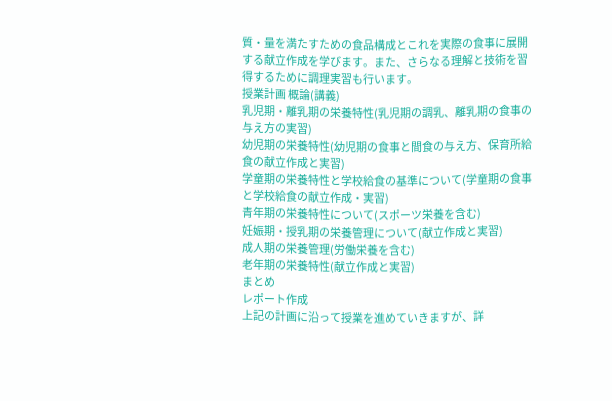質・量を満たすための食品構成とこれを実際の食事に展開する献立作成を学びます。また、さらなる理解と技術を習得するために調理実習も行います。
授業計画 概論(講義)
乳児期・離乳期の栄養特性(乳児期の調乳、離乳期の食事の与え方の実習)
幼児期の栄養特性(幼児期の食事と間食の与え方、保育所給食の献立作成と実習)
学童期の栄養特性と学校給食の基準について(学童期の食事と学校給食の献立作成・実習)
青年期の栄養特性について(スポーツ栄養を含む)
妊娠期・授乳期の栄養管理について(献立作成と実習)
成人期の栄養管理(労働栄養を含む)
老年期の栄養特性(献立作成と実習)
まとめ
レポート作成
上記の計画に沿って授業を進めていきますが、詳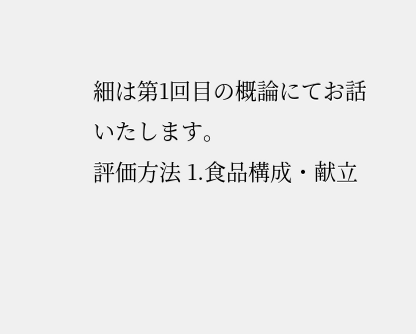細は第1回目の概論にてお話いたします。
評価方法 1.食品構成・献立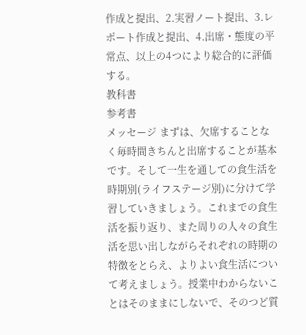作成と提出、2.実習ノート提出、3.レポート作成と提出、4.出席・態度の平常点、以上の4つにより総合的に評価する。
教科書
参考書
メッセージ まずは、欠席することなく毎時間きちんと出席することが基本です。そして一生を通しての食生活を時期別(ライフステージ別)に分けて学習していきましょう。これまでの食生活を振り返り、また周りの人々の食生活を思い出しながらそれぞれの時期の特徴をとらえ、よりよい食生活について考えましょう。授業中わからないことはそのままにしないで、そのつど質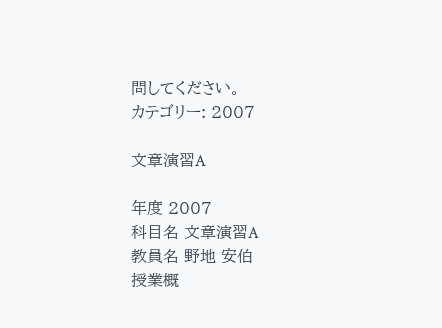問してください。
カテゴリー: 2007

文章演習A

年度 2007
科目名 文章演習A
教員名 野地 安伯
授業概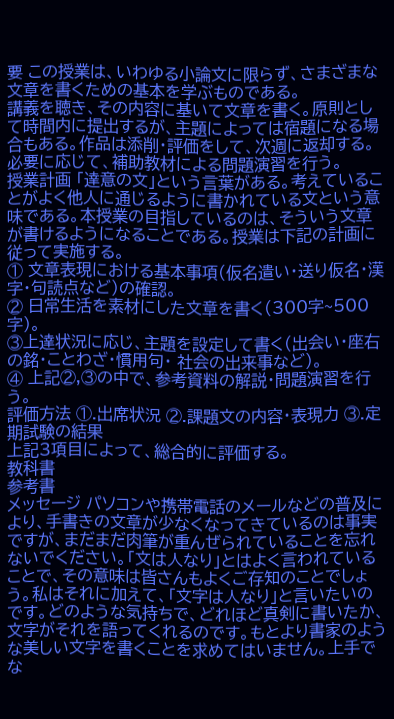要 この授業は、いわゆる小論文に限らず、さまざまな文章を書くための基本を学ぶものである。
講義を聴き、その内容に基いて文章を書く。原則として時間内に提出するが、主題によっては宿題になる場合もある。作品は添削・評価をして、次週に返却する。必要に応じて、補助教材による問題演習を行う。
授業計画 「達意の文」という言葉がある。考えていることがよく他人に通じるように書かれている文という意味である。本授業の目指しているのは、そういう文章が書けるようになることである。授業は下記の計画に従って実施する。
① 文章表現における基本事項(仮名遣い・送り仮名・漢字・句読点など)の確認。
② 日常生活を素材にした文章を書く(300字~500字)。
③上達状況に応じ、主題を設定して書く(出会い・座右の銘・ことわざ・慣用句・ 社会の出来事など)。
④ 上記②,③の中で、参考資料の解説・問題演習を行う。
評価方法 ①.出席状況 ②.課題文の内容・表現力 ③.定期試験の結果
上記3項目によって、総合的に評価する。
教科書
参考書
メッセージ パソコンや携帯電話のメールなどの普及により、手書きの文章が少なくなってきているのは事実ですが、まだまだ肉筆が重んぜられていることを忘れないでください。「文は人なり」とはよく言われていることで、その意味は皆さんもよくご存知のことでしょう。私はそれに加えて、「文字は人なり」と言いたいのです。どのような気持ちで、どれほど真剣に書いたか、文字がそれを語ってくれるのです。もとより書家のような美しい文字を書くことを求めてはいません。上手でな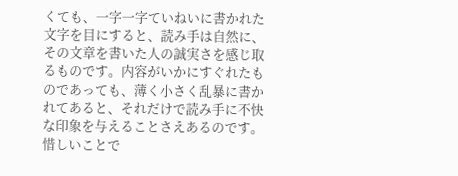くても、一字一字ていねいに書かれた文字を目にすると、読み手は自然に、その文章を書いた人の誠実さを感じ取るものです。内容がいかにすぐれたものであっても、薄く小さく乱暴に書かれてあると、それだけで読み手に不快な印象を与えることさえあるのです。惜しいことで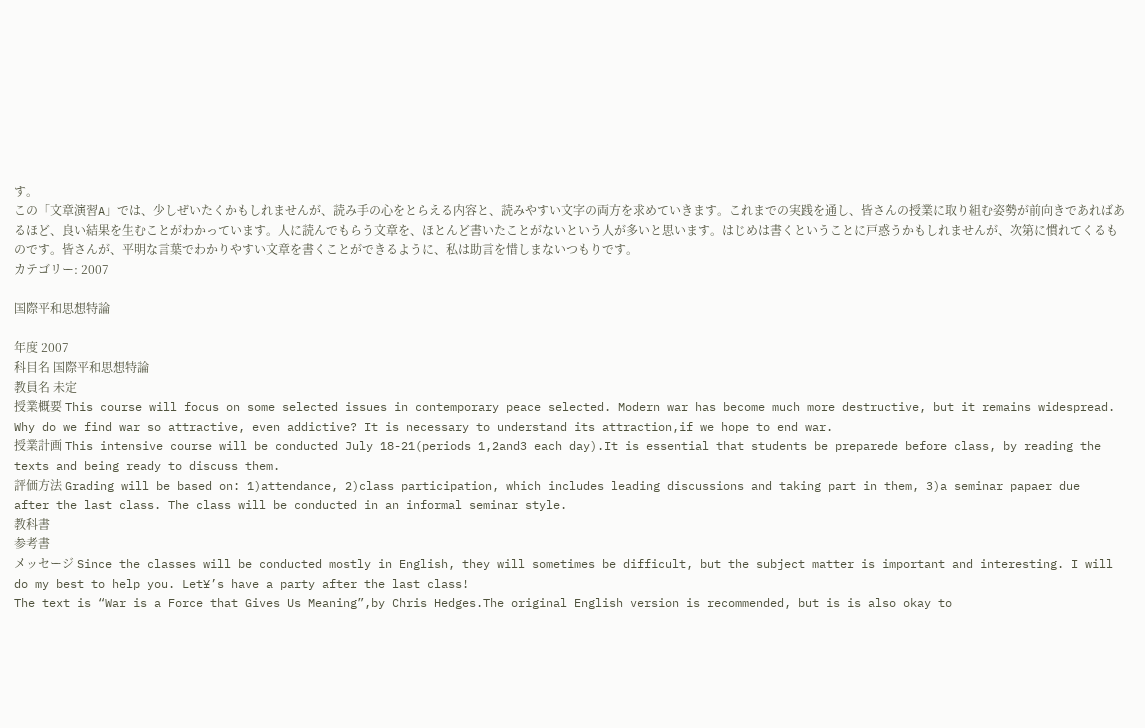す。
この「文章演習A」では、少しぜいたくかもしれませんが、読み手の心をとらえる内容と、読みやすい文字の両方を求めていきます。これまでの実践を通し、皆さんの授業に取り組む姿勢が前向きであればあるほど、良い結果を生むことがわかっています。人に読んでもらう文章を、ほとんど書いたことがないという人が多いと思います。はじめは書くということに戸惑うかもしれませんが、次第に慣れてくるものです。皆さんが、平明な言葉でわかりやすい文章を書くことができるように、私は助言を惜しまないつもりです。
カテゴリー: 2007

国際平和思想特論

年度 2007
科目名 国際平和思想特論
教員名 未定
授業概要 This course will focus on some selected issues in contemporary peace selected. Modern war has become much more destructive, but it remains widespread. Why do we find war so attractive, even addictive? It is necessary to understand its attraction,if we hope to end war.
授業計画 This intensive course will be conducted July 18-21(periods 1,2and3 each day).It is essential that students be preparede before class, by reading the texts and being ready to discuss them.
評価方法 Grading will be based on: 1)attendance, 2)class participation, which includes leading discussions and taking part in them, 3)a seminar papaer due after the last class. The class will be conducted in an informal seminar style.
教科書
参考書
メッセージ Since the classes will be conducted mostly in English, they will sometimes be difficult, but the subject matter is important and interesting. I will do my best to help you. Let¥’s have a party after the last class!
The text is “War is a Force that Gives Us Meaning”,by Chris Hedges.The original English version is recommended, but is is also okay to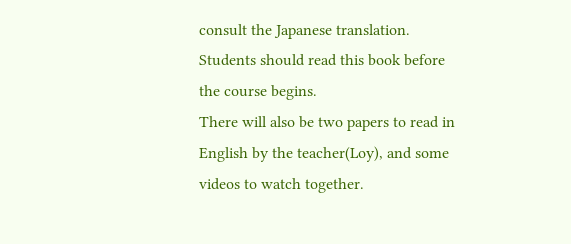consult the Japanese translation. Students should read this book before the course begins.
There will also be two papers to read in English by the teacher(Loy), and some videos to watch together.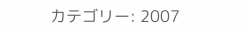カテゴリー: 2007